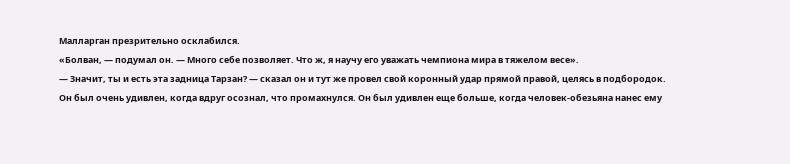Малларган презрительно осклабился.
«Болван, — подумал он. — Много себе позволяет. Что ж, я научу его уважать чемпиона мира в тяжелом весе».
— Значит, ты и есть эта задница Тарзан? — сказал он и тут же провел свой коронный удар прямой правой, целясь в подбородок.
Он был очень удивлен, когда вдруг осознал, что промахнулся. Он был удивлен еще больше, когда человек-обезьяна нанес ему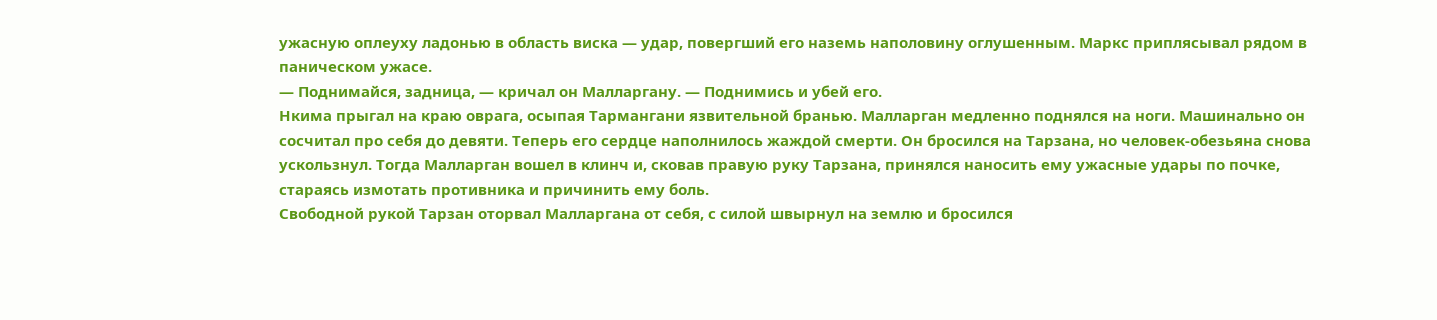ужасную оплеуху ладонью в область виска — удар, повергший его наземь наполовину оглушенным. Маркс приплясывал рядом в паническом ужасе.
— Поднимайся, задница, — кричал он Малларгану. — Поднимись и убей его.
Нкима прыгал на краю оврага, осыпая Тармангани язвительной бранью. Малларган медленно поднялся на ноги. Машинально он сосчитал про себя до девяти. Теперь его сердце наполнилось жаждой смерти. Он бросился на Тарзана, но человек-обезьяна снова ускользнул. Тогда Малларган вошел в клинч и, сковав правую руку Тарзана, принялся наносить ему ужасные удары по почке, стараясь измотать противника и причинить ему боль.
Свободной рукой Тарзан оторвал Малларгана от себя, с силой швырнул на землю и бросился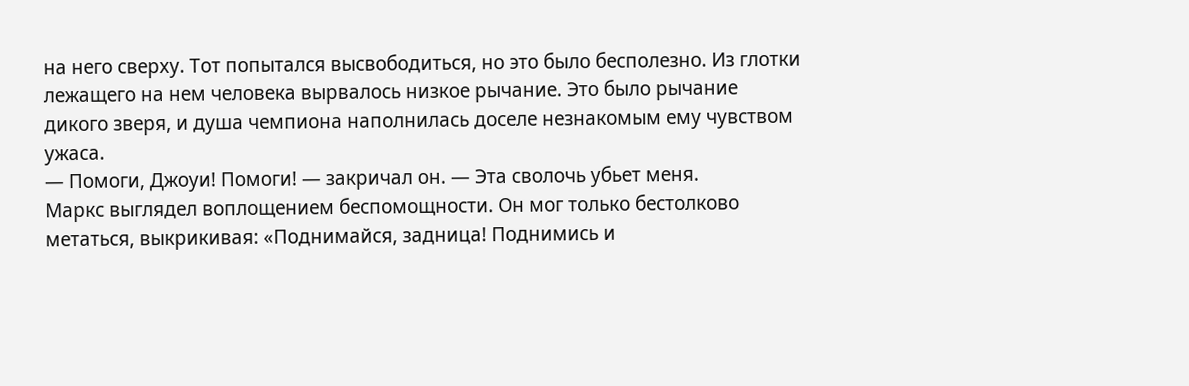на него сверху. Тот попытался высвободиться, но это было бесполезно. Из глотки лежащего на нем человека вырвалось низкое рычание. Это было рычание дикого зверя, и душа чемпиона наполнилась доселе незнакомым ему чувством ужаса.
— Помоги, Джоуи! Помоги! — закричал он. — Эта сволочь убьет меня.
Маркс выглядел воплощением беспомощности. Он мог только бестолково метаться, выкрикивая: «Поднимайся, задница! Поднимись и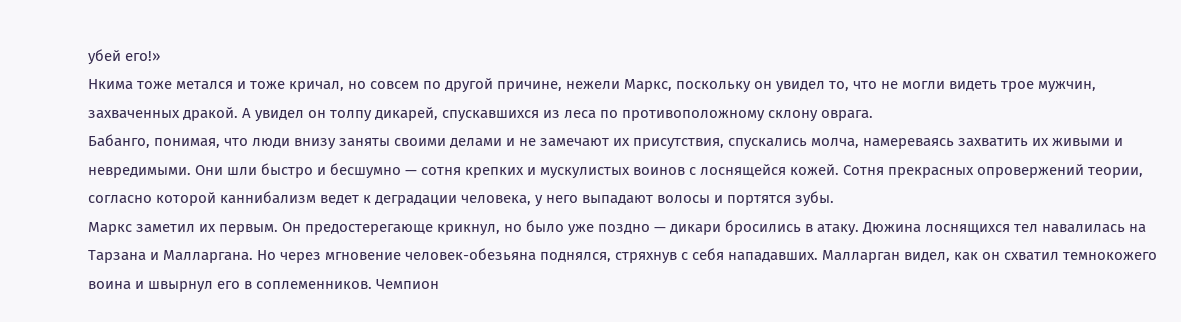убей его!»
Нкима тоже метался и тоже кричал, но совсем по другой причине, нежели Маркс, поскольку он увидел то, что не могли видеть трое мужчин, захваченных дракой. А увидел он толпу дикарей, спускавшихся из леса по противоположному склону оврага.
Бабанго, понимая, что люди внизу заняты своими делами и не замечают их присутствия, спускались молча, намереваясь захватить их живыми и невредимыми. Они шли быстро и бесшумно — сотня крепких и мускулистых воинов с лоснящейся кожей. Сотня прекрасных опровержений теории, согласно которой каннибализм ведет к деградации человека, у него выпадают волосы и портятся зубы.
Маркс заметил их первым. Он предостерегающе крикнул, но было уже поздно — дикари бросились в атаку. Дюжина лоснящихся тел навалилась на Тарзана и Малларгана. Но через мгновение человек-обезьяна поднялся, стряхнув с себя нападавших. Малларган видел, как он схватил темнокожего воина и швырнул его в соплеменников. Чемпион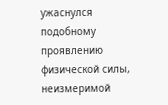ужаснулся подобному проявлению физической силы, неизмеримой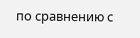по сравнению с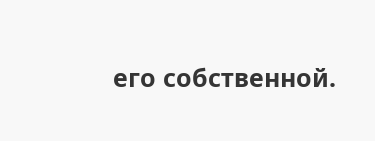его собственной.